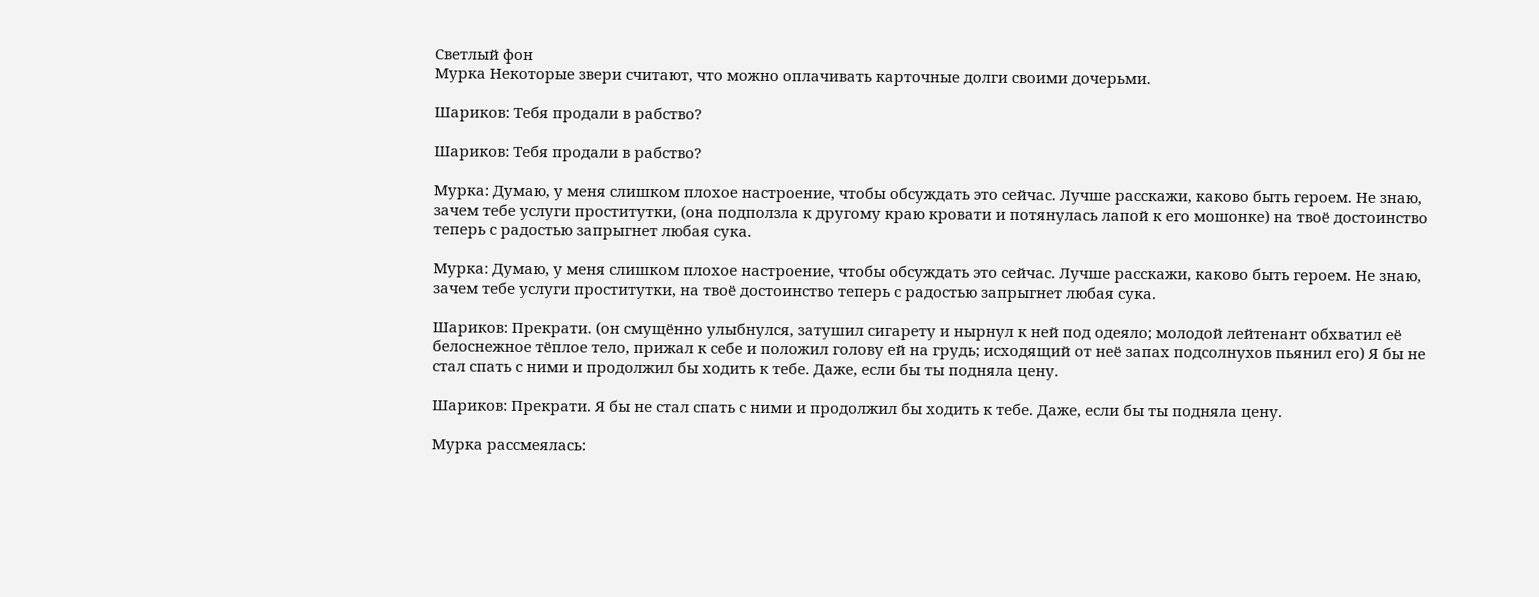Светлый фон
Мурка Некоторые звери считают, что можно оплачивать карточные долги своими дочерьми.

Шариков: Тебя продали в рабство?

Шариков: Тебя продали в рабство?

Мурка: Думаю, у меня слишком плохое настроение, чтобы обсуждать это сейчас. Лучше расскажи, каково быть героем. Не знаю, зачем тебе услуги проститутки, (она подползла к другому краю кровати и потянулась лапой к его мошонке) на твоё достоинство теперь с радостью запрыгнет любая сука.

Мурка: Думаю, у меня слишком плохое настроение, чтобы обсуждать это сейчас. Лучше расскажи, каково быть героем. Не знаю, зачем тебе услуги проститутки, на твоё достоинство теперь с радостью запрыгнет любая сука.

Шариков: Прекрати. (он смущённо улыбнулся, затушил сигарету и нырнул к ней под одеяло; молодой лейтенант обхватил её белоснежное тёплое тело, прижал к себе и положил голову ей на грудь; исходящий от неё запах подсолнухов пьянил его) Я бы не стал спать с ними и продолжил бы ходить к тебе. Даже, если бы ты подняла цену.

Шариков: Прекрати. Я бы не стал спать с ними и продолжил бы ходить к тебе. Даже, если бы ты подняла цену.

Мурка рассмеялась: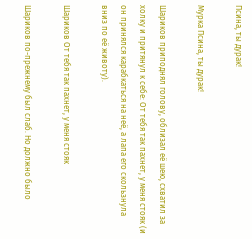Псина, ты дурак!

Мурка Псина, ты дурак!

Шариков приподнял голову, облизал её шею, схватил за холку и притянул к себе: От тебя так пахнет, у меня стояк (и он принялся карабкаться на неё, а лапа его скользнула вниз по её животу).

Шариков От тебя так пахнет, у меня стояк

Шариков по-прежнему был слаб. Но должно было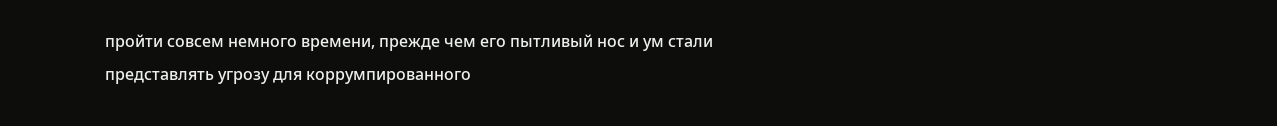пройти совсем немного времени, прежде чем его пытливый нос и ум стали представлять угрозу для коррумпированного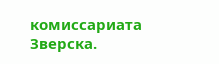комиссариата Зверска.